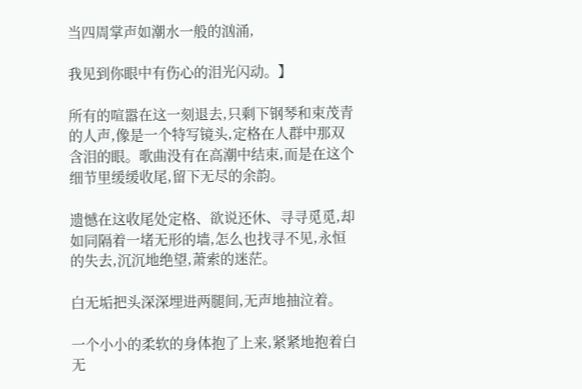当四周掌声如潮水一般的汹涌,

我见到你眼中有伤心的泪光闪动。】

所有的喧嚣在这一刻退去,只剩下钢琴和束茂青的人声,像是一个特写镜头,定格在人群中那双含泪的眼。歌曲没有在高潮中结束,而是在这个细节里缓缓收尾,留下无尽的余韵。

遗憾在这收尾处定格、欲说还休、寻寻觅觅,却如同隔着一堵无形的墙,怎么也找寻不见,永恒的失去,沉沉地绝望,萧索的迷茫。

白无垢把头深深埋进两腿间,无声地抽泣着。

一个小小的柔软的身体抱了上来,紧紧地抱着白无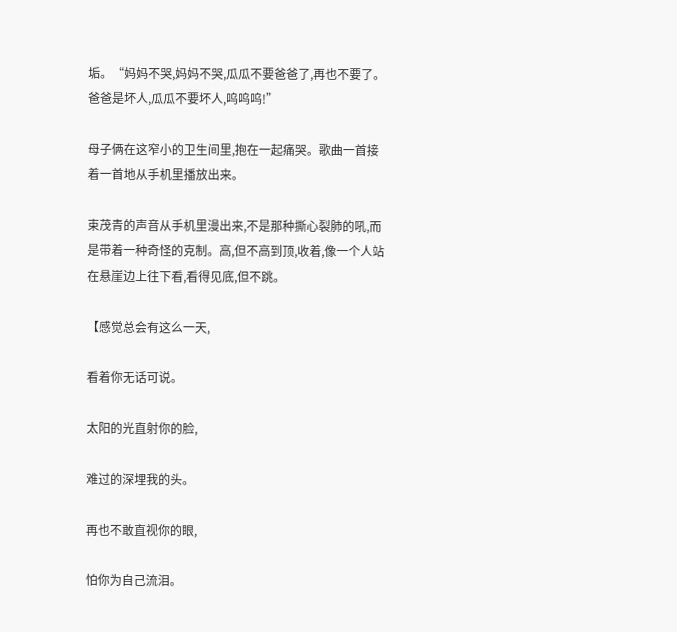垢。“妈妈不哭,妈妈不哭,瓜瓜不要爸爸了,再也不要了。爸爸是坏人,瓜瓜不要坏人,呜呜呜!”

母子俩在这窄小的卫生间里,抱在一起痛哭。歌曲一首接着一首地从手机里播放出来。

束茂青的声音从手机里漫出来,不是那种撕心裂肺的吼,而是带着一种奇怪的克制。高,但不高到顶,收着,像一个人站在悬崖边上往下看,看得见底,但不跳。

【感觉总会有这么一天,

看着你无话可说。

太阳的光直射你的脸,

难过的深埋我的头。

再也不敢直视你的眼,

怕你为自己流泪。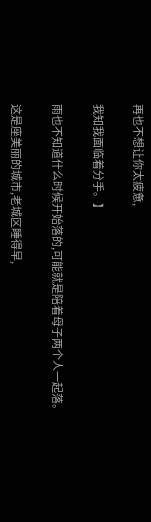再也不想让你太疲惫,

我知我面临着分手。】

雨也不知道什么时候开始落的,可能就是陪着母子两个人一起落。

这是座美丽的城市,老城区睡得早,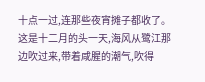十点一过,连那些夜宵摊子都收了。这是十二月的头一天,海风从鹭江那边吹过来,带着咸腥的潮气,吹得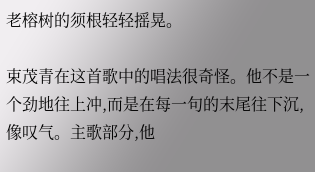老榕树的须根轻轻摇晃。

束茂青在这首歌中的唱法很奇怪。他不是一个劲地往上冲,而是在每一句的末尾往下沉,像叹气。主歌部分,他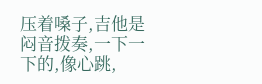压着嗓子,吉他是闷音拨奏,一下一下的,像心跳,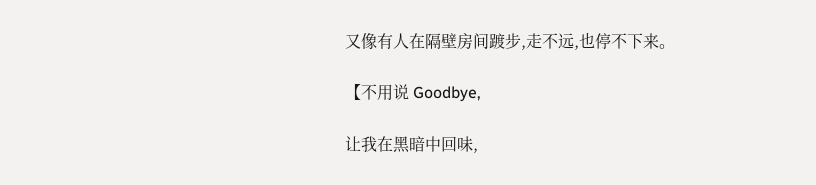又像有人在隔壁房间踱步,走不远,也停不下来。

【不用说 Goodbye,

让我在黑暗中回味,